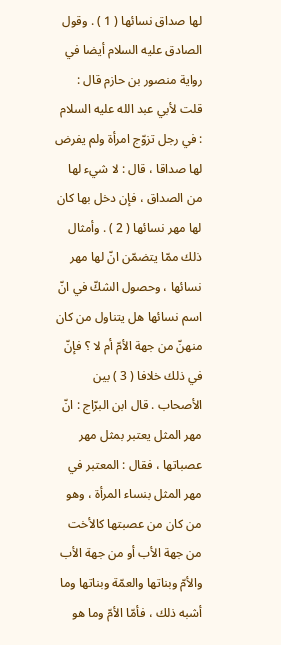لها صداق نسائها ( 1 ) . وقول الصادق عليه السلام أيضا في رواية منصور بن حازم قال : قلت لأبي عبد الله عليه السلام : في رجل تزوّج امرأة ولم يفرض لها صداقا ، قال : لا شيء لها من الصداق ، فإن دخل بها كان لها مهر نسائها ( 2 ) . وأمثال ذلك ممّا يتضمّن انّ لها مهر نسائها ، وحصول الشكّ في انّ اسم نسائها هل يتناول من كان منهنّ من جهة الأمّ أم لا ؟ فإنّ في ذلك خلافا ( 3 ) بين الأصحاب . قال ابن البرّاج : انّ مهر المثل يعتبر بمثل مهر عصباتها ، فقال : المعتبر في مهر المثل بنساء المرأة ، وهو من كان من عصبتها كالأخت من جهة الأب أو من جهة الأب والأمّ وبناتها والعمّة وبناتها وما أشبه ذلك ، فأمّا الأمّ وما هو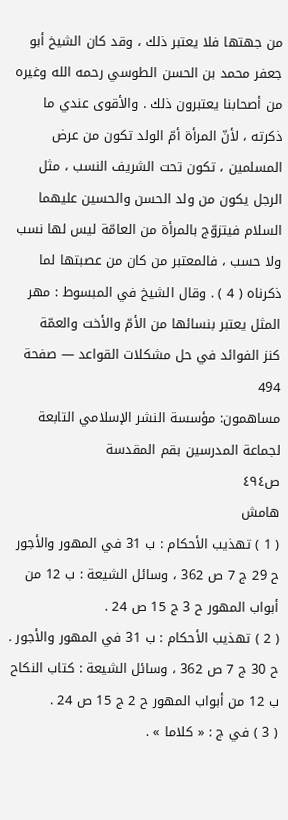من جهتها فلا يعتبر ذلك ، وقد كان الشيخ أبو جعفر محمد بن الحسن الطوسي رحمه الله وغيره من أصحابنا يعتبرون ذلك . والأقوى عندي ما ذكرته ، لأنّ المرأة أمّ الولد تكون من عرض المسلمين ، تكون تحت الشريف النسب ، مثل الرجل يكون من ولد الحسن والحسين عليهما السلام فيتزوّج بالمرأة من العامّة ليس لها نسب ولا حسب ، فالمعتبر من كان من عصبتها لما ذكرناه ( 4 ) . وقال الشيخ في المبسوط : مهر المثل يعتبر بنسائها من الأمّ والأخت والعمّة
كنز الفوائد في حل مشكلات القواعد — صفحة 494
مساهمون: مؤسسة النشر الإسلامي التابعة لجماعة المدرسين بقم المقدسة
ص٤٩٤
هامش
( 1 ) تهذيب الأحكام : ب 31 في المهور والأجور ح 29 ج 7 ص 362 ، وسائل الشيعة : ب 12 من أبواب المهور ح 3 ج 15 ص 24 .
( 2 ) تهذيب الأحكام : ب 31 في المهور والأجور . ح 30 ج 7 ص 362 ، وسائل الشيعة : كتاب النكاح ب 12 من أبواب المهور ح 2 ج 15 ص 24 .
( 3 ) في ج : « كلاما » .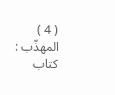( 4 ) المهذّب : كتاب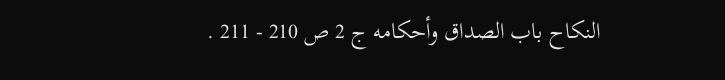النكاح باب الصداق وأحكامه ج 2 ص 210 - 211 .